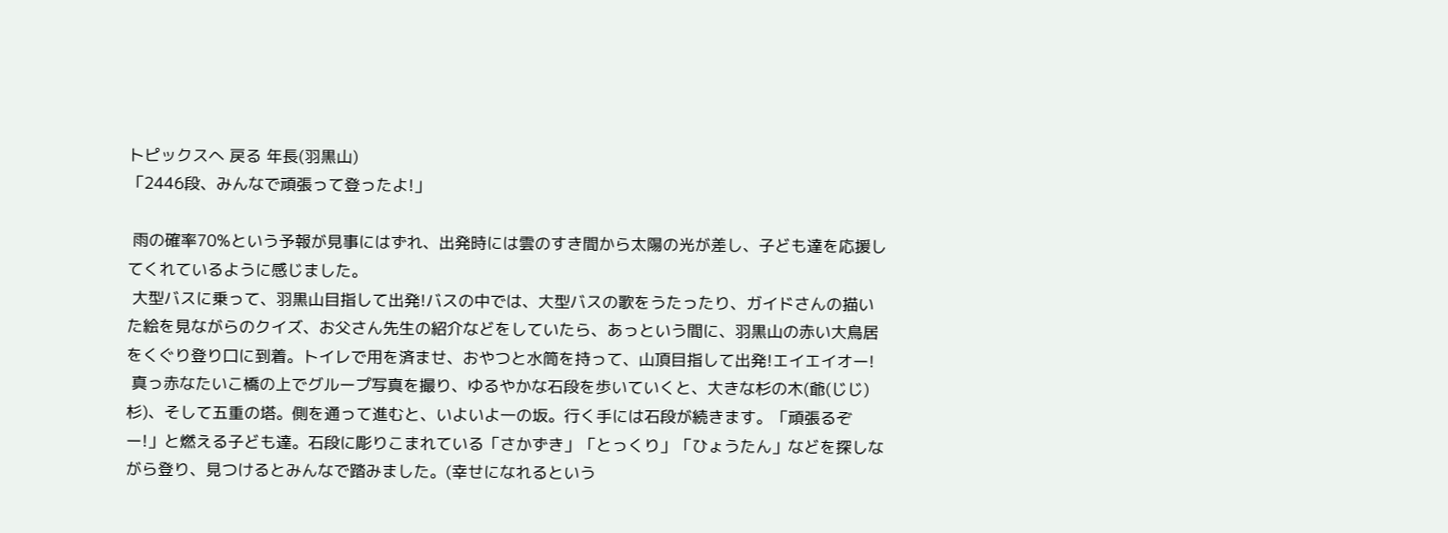トピックスへ 戻る 年長(羽黒山)
「2446段、みんなで頑張って登ったよ!」

 雨の確率70%という予報が見事にはずれ、出発時には雲のすき間から太陽の光が差し、子ども達を応援してくれているように感じました。
 大型バスに乗って、羽黒山目指して出発!バスの中では、大型バスの歌をうたったり、ガイドさんの描いた絵を見ながらのクイズ、お父さん先生の紹介などをしていたら、あっという間に、羽黒山の赤い大鳥居をくぐり登り口に到着。トイレで用を済ませ、おやつと水筒を持って、山頂目指して出発!エイエイオー!
 真っ赤なたいこ橋の上でグループ写真を撮り、ゆるやかな石段を歩いていくと、大きな杉の木(爺(じじ)杉)、そして五重の塔。側を通って進むと、いよいよ一の坂。行く手には石段が続きます。「頑張るぞー!」と燃える子ども達。石段に彫りこまれている「さかずき」「とっくり」「ひょうたん」などを探しながら登り、見つけるとみんなで踏みました。(幸せになれるという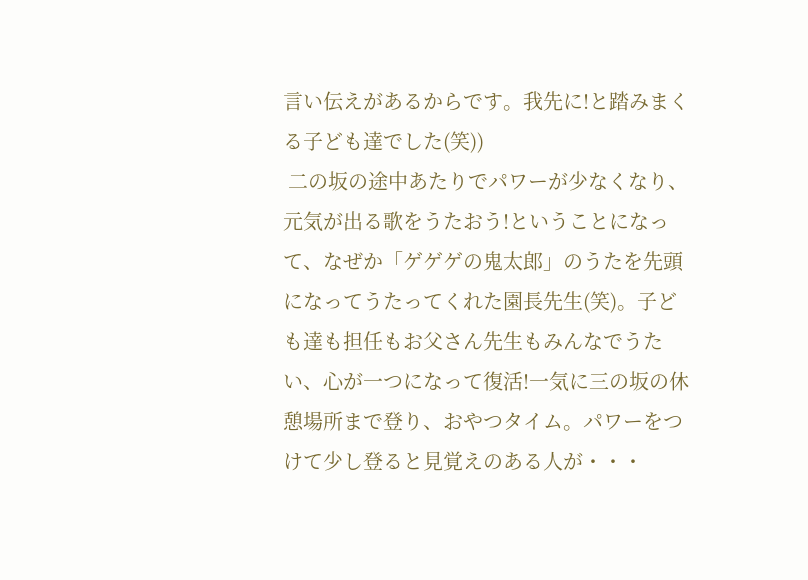言い伝えがあるからです。我先に!と踏みまくる子ども達でした(笑))
 二の坂の途中あたりでパワーが少なくなり、元気が出る歌をうたおう!ということになって、なぜか「ゲゲゲの鬼太郎」のうたを先頭になってうたってくれた園長先生(笑)。子ども達も担任もお父さん先生もみんなでうたい、心が一つになって復活!一気に三の坂の休憩場所まで登り、おやつタイム。パワーをつけて少し登ると見覚えのある人が・・・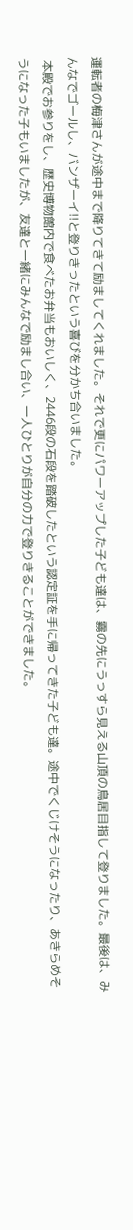運転者の梅津さんが途中まで降りてきて励ましてくれました。それで更にパワーアップした子ども達は、霧の先にうっすら見える山頂の鳥居目指して登りました。最後は、みんなでゴールし、バンザーイ!!と登りきったという喜びを分かち合いました。
 本殿でお参りをし、歴史博物館内で食べたお弁当もおいしく、2446段の石段を踏破したという認定証を手に帰ってきた子ども達。途中でくじけそうになったり、あきらめそうになった子もいましたが、友達と一緒にみんなで励まし合い、一人ひとりが自分の力で登りきることができました。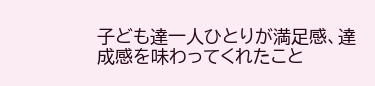子ども達一人ひとりが満足感、達成感を味わってくれたこと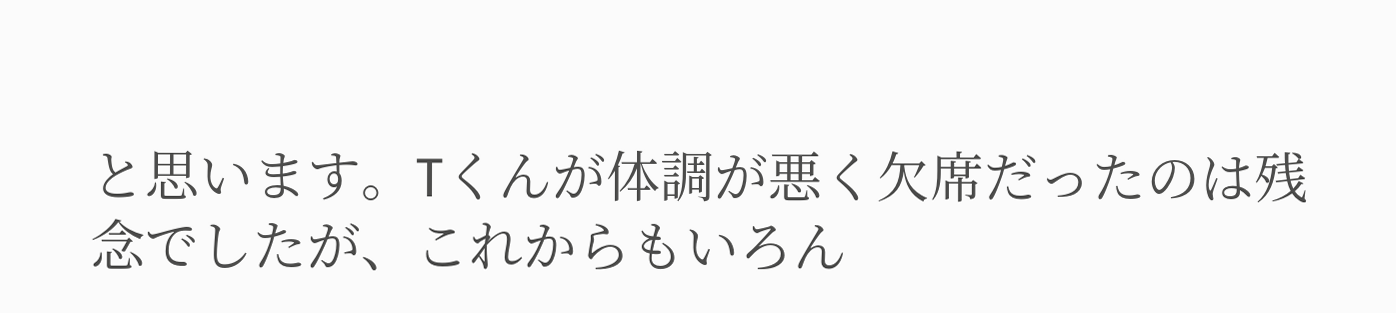と思います。Tくんが体調が悪く欠席だったのは残念でしたが、これからもいろん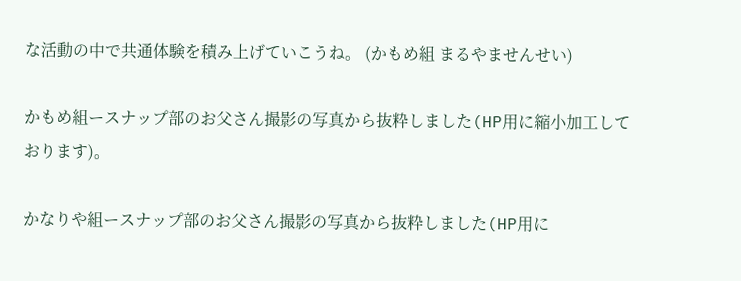な活動の中で共通体験を積み上げていこうね。 (かもめ組 まるやませんせい)

かもめ組ースナップ部のお父さん撮影の写真から抜粋しました(HP用に縮小加工しております)。

かなりや組ースナップ部のお父さん撮影の写真から抜粋しました(HP用に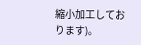縮小加工しております)。